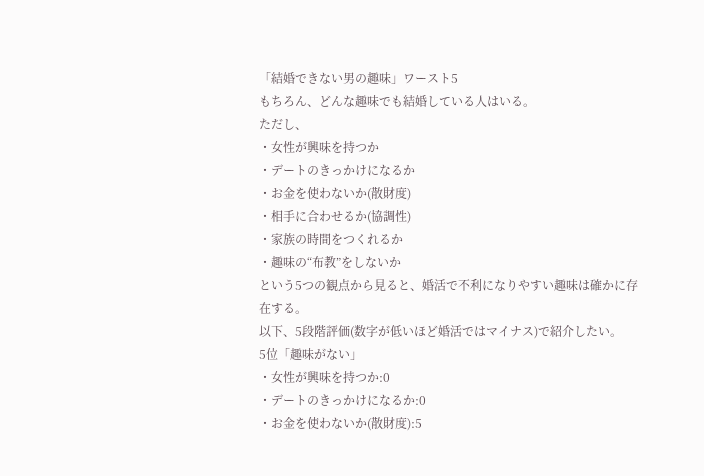「結婚できない男の趣味」ワースト5
もちろん、どんな趣味でも結婚している人はいる。
ただし、
・女性が興味を持つか
・デートのきっかけになるか
・お金を使わないか(散財度)
・相手に合わせるか(協調性)
・家族の時間をつくれるか
・趣味の“布教”をしないか
という5つの観点から見ると、婚活で不利になりやすい趣味は確かに存在する。
以下、5段階評価(数字が低いほど婚活ではマイナス)で紹介したい。
5位「趣味がない」
・女性が興味を持つか:0
・デートのきっかけになるか:0
・お金を使わないか(散財度):5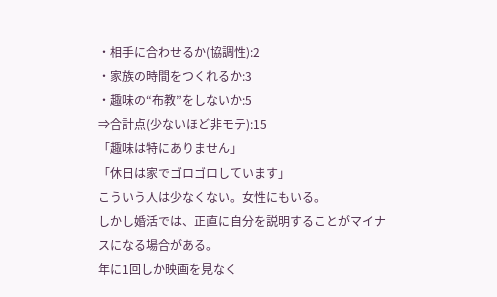・相手に合わせるか(協調性):2
・家族の時間をつくれるか:3
・趣味の“布教”をしないか:5
⇒合計点(少ないほど非モテ):15
「趣味は特にありません」
「休日は家でゴロゴロしています」
こういう人は少なくない。女性にもいる。
しかし婚活では、正直に自分を説明することがマイナスになる場合がある。
年に1回しか映画を見なく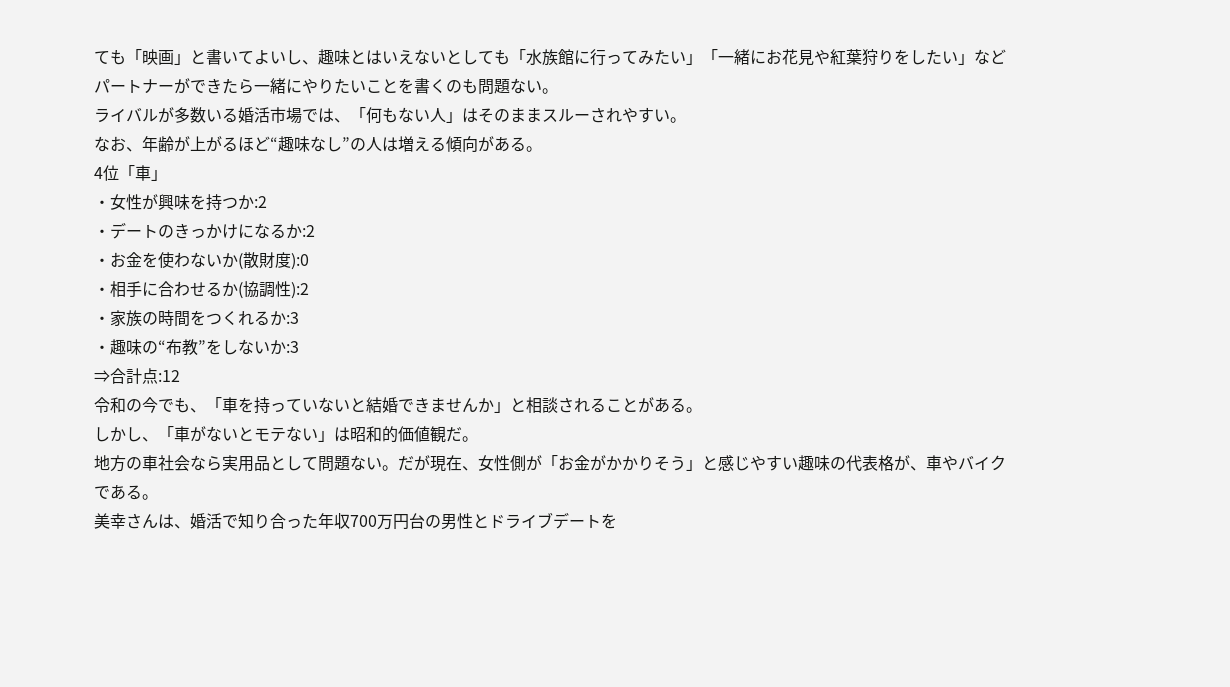ても「映画」と書いてよいし、趣味とはいえないとしても「水族館に行ってみたい」「一緒にお花見や紅葉狩りをしたい」などパートナーができたら一緒にやりたいことを書くのも問題ない。
ライバルが多数いる婚活市場では、「何もない人」はそのままスルーされやすい。
なお、年齢が上がるほど“趣味なし”の人は増える傾向がある。
4位「車」
・女性が興味を持つか:2
・デートのきっかけになるか:2
・お金を使わないか(散財度):0
・相手に合わせるか(協調性):2
・家族の時間をつくれるか:3
・趣味の“布教”をしないか:3
⇒合計点:12
令和の今でも、「車を持っていないと結婚できませんか」と相談されることがある。
しかし、「車がないとモテない」は昭和的価値観だ。
地方の車社会なら実用品として問題ない。だが現在、女性側が「お金がかかりそう」と感じやすい趣味の代表格が、車やバイクである。
美幸さんは、婚活で知り合った年収700万円台の男性とドライブデートを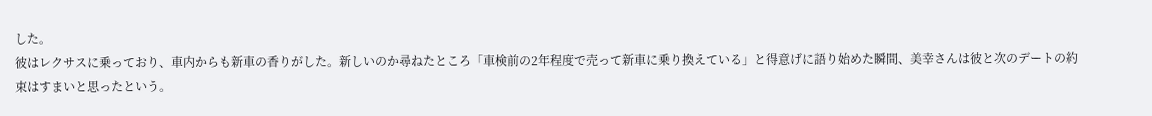した。
彼はレクサスに乗っており、車内からも新車の香りがした。新しいのか尋ねたところ「車検前の2年程度で売って新車に乗り換えている」と得意げに語り始めた瞬間、美幸さんは彼と次のデートの約束はすまいと思ったという。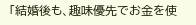「結婚後も、趣味優先でお金を使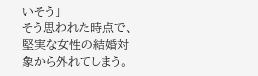いそう」
そう思われた時点で、堅実な女性の結婚対象から外れてしまう。